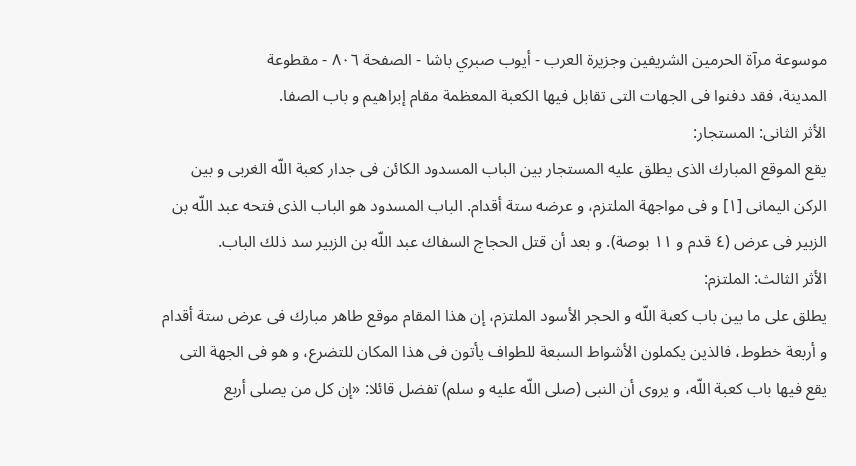موسوعة مرآة الحرمين الشريفين وجزيرة العرب - أيوب صبري باشا - الصفحة ٨٠٦ - مقطوعة
المدينة، فقد دفنوا فى الجهات التى تقابل فيها الكعبة المعظمة مقام إبراهيم و باب الصفا.
الأثر الثانى: المستجار:
يقع الموقع المبارك الذى يطلق عليه المستجار بين الباب المسدود الكائن فى جدار كعبة اللّه الغربى و بين الركن اليمانى [١] و فى مواجهة الملتزم، و عرضه ستة أقدام. الباب المسدود هو الباب الذى فتحه عبد اللّه بن الزبير فى عرض (٤ قدم و ١١ بوصة). و بعد أن قتل الحجاج السفاك عبد اللّه بن الزبير سد ذلك الباب.
الأثر الثالث: الملتزم:
يطلق على ما بين باب كعبة اللّه و الحجر الأسود الملتزم، إن هذا المقام موقع طاهر مبارك فى عرض ستة أقدام و أربعة خطوط، فالذين يكملون الأشواط السبعة للطواف يأتون فى هذا المكان للتضرع، و هو فى الجهة التى يقع فيها باب كعبة اللّه، و يروى أن النبى (صلى اللّه عليه و سلم) تفضل قائلا: «إن كل من يصلى أربع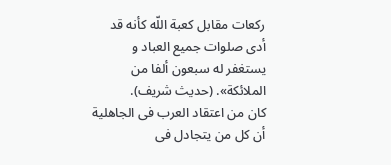ركعات مقابل كعبة اللّه كأنه قد أدى صلوات جميع العباد و يستغفر له سبعون ألفا من الملائكة». (حديث شريف).
كان من اعتقاد العرب فى الجاهلية أن كل من يتجادل فى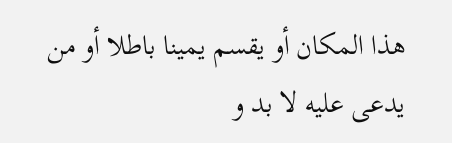هذا المكان أو يقسم يمينا باطلا أو من يدعى عليه لا بد و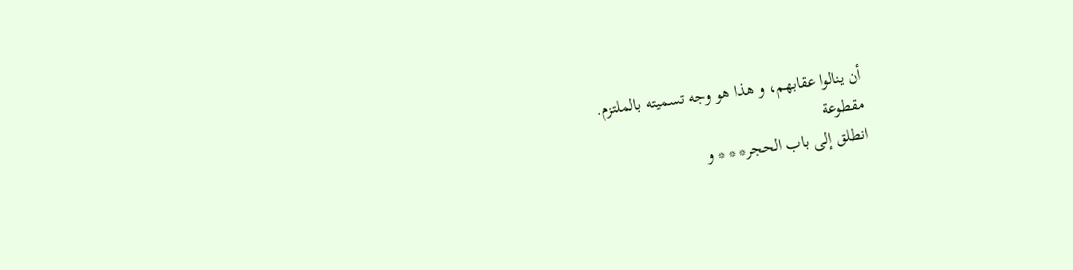أن ينالوا عقابهم، و هذا هو وجه تسميته بالملتزم.
مقطوعة
انطلق إلى باب الحجر* * * و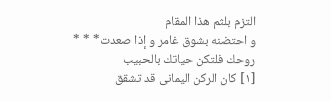التزم بلثم هذا المقام
و احتضنه بشوق غامر و إذا صعدت* * * روحك فلتكن حياتك بالحبيب
[١] كان الركن اليمانى قد تشقق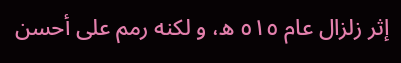إثر زلزال عام ٥١٥ ه، و لكنه رمم على أحسن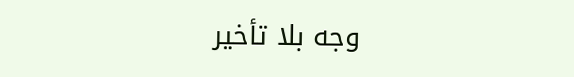وجه بلا تأخير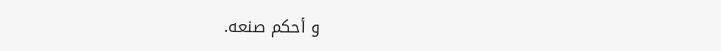و أحكم صنعه.